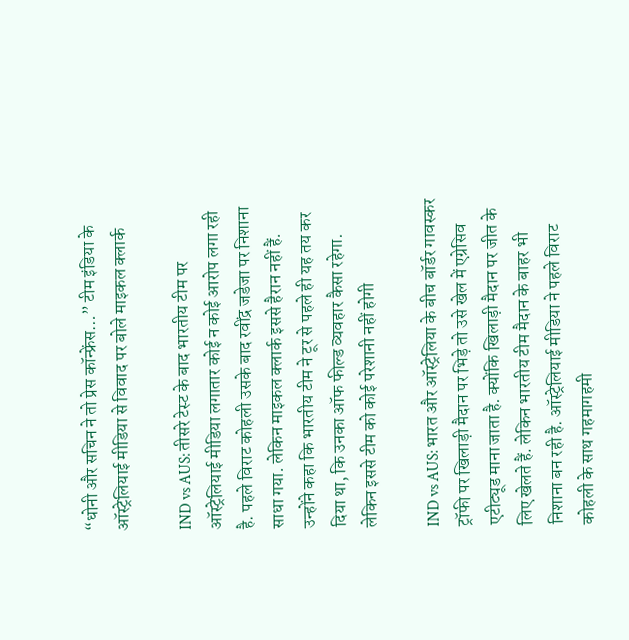“धोनी और सचिन ने तो प्रेस कॉन्फ्रेंस…” टीम इंडिया के ऑस्ट्रेलियाई मीडिया से विवाद पर बोले माइकल क्लार्क

IND vs AUS: तीसरे टेस्ट के बाद भारतीय टीम पर ऑस्ट्रेलियाई मीडिया लगातार कोई न कोई आरोप लगा रही है. पहले विराट कोहली उसके बाद रवींद्र जडेजा पर निशाना साधा गया. लेकिन माइकल क्लार्क इससे हैरान नहीं हैं. उन्होंने कहा कि भारतीय टीम ने टूर से पहले ही यह तय कर दिया था, कि उनका ऑफ फील्ड व्यवहार कैसा रहेगा. लेकिन इससे टीम को कोई परेशानी नहीं होगी

IND vs AUS: भारत और ऑस्ट्रेलिया के बीच बॉर्डर गावस्कर ट्रॉफी पर खिलाड़ी मैदान पर भिड़े तो उसे खेल में एग्रेसिव एटीट्यूड माना जाता है. क्योंकि खिलाड़ी मैदान पर जीत के लिए खेलते हैं. लेकिन भारतीय टीम मैदान के बाहर भी निशाना बन रही है. ऑस्ट्रेलियाई मीडिया ने पहले विराट कोहली के साथ गहमागहमी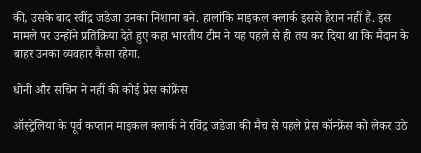की, उसके बाद रवींद्र जडेजा उनका निशाना बने. हालांकि माइकल क्लार्क इससे हैरान नहीं हैं. इस मामले पर उन्होंने प्रतिक्रिया देते हुए कहा भारतीय टीम ने यह पहले से ही तय कर दिया था कि मैदान के बाहर उनका व्यवहार कैसा रहेगा.

धोनी और सचिन ने नहीं की कोई प्रेस कांफ्रेंस

ऑस्ट्रेलिया के पूर्व कप्तान माइकल क्लार्क ने रविंद्र जडेजा की मैच से पहले प्रेस कॉन्फ्रेंस को लेकर उठे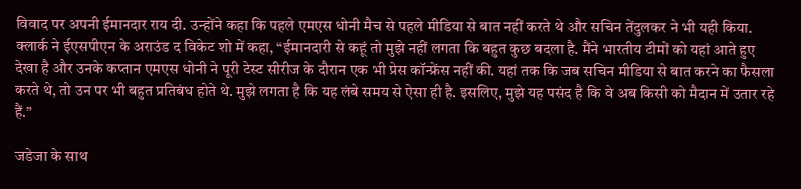विवाद पर अपनी ईमानदार राय दी. उन्होंने कहा कि पहले एमएस धोनी मैच से पहले मीडिया से बात नहीं करते थे और सचिन तेंदुलकर ने भी यही किया. क्लार्क ने ईएसपीएन के अराउंड द विकेट शो में कहा, “ईमानदारी से कहूं तो मुझे नहीं लगता कि बहुत कुछ बदला है. मैंने भारतीय टीमों को यहां आते हुए देखा है और उनके कप्तान एमएस धोनी ने पूरी टेस्ट सीरीज के दौरान एक भी प्रेस कॉन्फ्रेंस नहीं की. यहां तक कि जब सचिन मीडिया से बात करने का फैसला करते थे, तो उन पर भी बहुत प्रतिबंध होते थे. मुझे लगता है कि यह लंबे समय से ऐसा ही है. इसलिए, मुझे यह पसंद है कि वे अब किसी को मैदान में उतार रहे हैं.”

जडेजा के साथ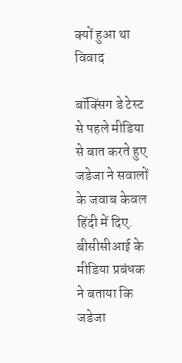क्यों हुआ था विवाद

बॉक्सिंग डे टेस्ट से पहले मीडिया से बात करते हुए जडेजा ने सवालों के जवाब केवल हिंदी में दिए. बीसीसीआई के मीडिया प्रबंधक ने बताया कि जडेजा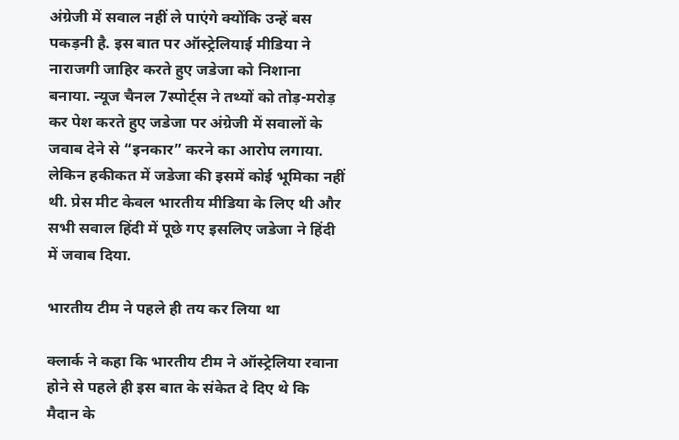अंग्रेजी में सवाल नहीं ले पाएंगे क्योंकि उन्हें बस पकड़नी है. इस बात पर ऑस्ट्रेलियाई मीडिया ने नाराजगी जाहिर करते हुए जडेजा को निशाना बनाया. न्यूज चैनल 7स्पोर्ट्स ने तथ्यों को तोड़-मरोड़ कर पेश करते हुए जडेजा पर अंग्रेजी में सवालों के जवाब देने से “इनकार” करने का आरोप लगाया. लेकिन हकीकत में जडेजा की इसमें कोई भूमिका नहीं थी. प्रेस मीट केवल भारतीय मीडिया के लिए थी और सभी सवाल हिंदी में पूछे गए इसलिए जडेजा ने हिंदी में जवाब दिया.

भारतीय टीम ने पहले ही तय कर लिया था

क्लार्क ने कहा कि भारतीय टीम ने ऑस्ट्रेलिया रवाना होने से पहले ही इस बात के संकेत दे दिए थे कि मैदान के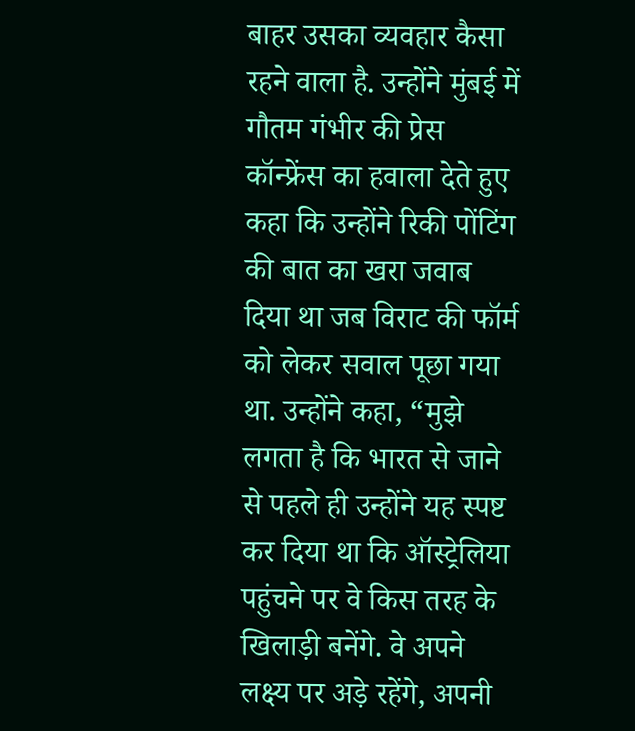बाहर उसका व्यवहार कैसा रहने वाला है. उन्होंने मुंबई में गौतम गंभीर की प्रेस कॉन्फ्रेंस का हवाला देते हुए कहा कि उन्होंने रिकी पोंटिंग की बात का खरा जवाब दिया था जब विराट की फॉर्म को लेकर सवाल पूछा गया था. उन्होंने कहा, “मुझे लगता है कि भारत से जाने से पहले ही उन्होंने यह स्पष्ट कर दिया था कि ऑस्ट्रेलिया पहुंचने पर वे किस तरह के खिलाड़ी बनेंगे. वे अपने लक्ष्य पर अड़े रहेंगे, अपनी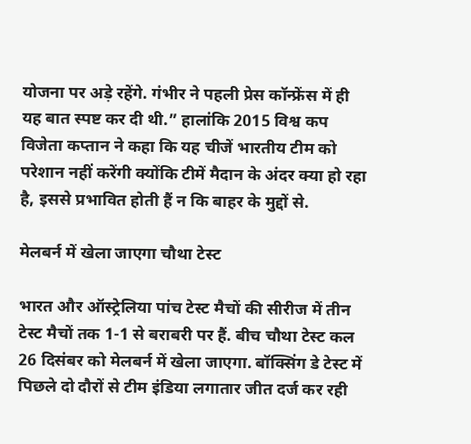योजना पर अड़े रहेंगे. गंभीर ने पहली प्रेस कॉन्फ्रेंस में ही यह बात स्पष्ट कर दी थी.” हालांकि 2015 विश्व कप विजेता कप्तान ने कहा कि यह चीजें भारतीय टीम को परेशान नहीं करेंगी क्योंकि टीमें मैदान के अंदर क्या हो रहा है, इससे प्रभावित होती हैं न कि बाहर के मुद्दों से.

मेलबर्न में खेला जाएगा चौथा टेस्ट

भारत और ऑस्ट्रेलिया पांच टेस्ट मैचों की सीरीज में तीन टेस्ट मैचों तक 1-1 से बराबरी पर हैं. बीच चौथा टेस्ट कल 26 दिसंबर को मेलबर्न में खेला जाएगा. बॉक्सिंग डे टेस्ट में पिछले दो दौरों से टीम इंडिया लगातार जीत दर्ज कर रही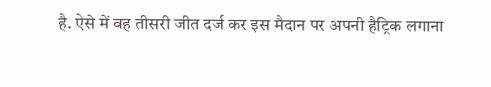है. ऐसे में वह तीसरी जीत दर्ज कर इस मैदान पर अपनी हैट्रिक लगाना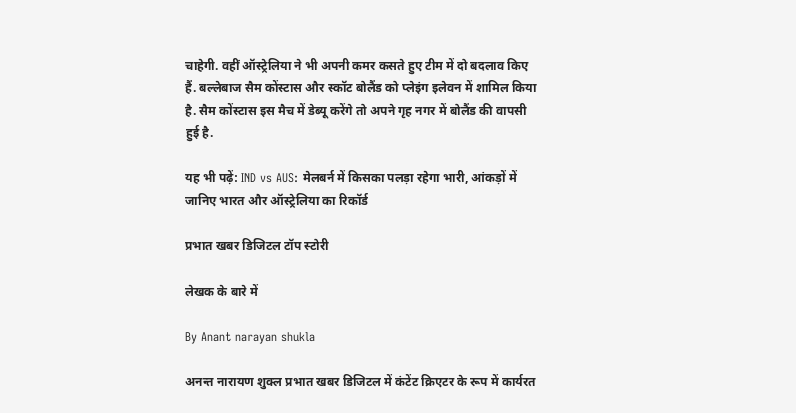चाहेगी. वहीं ऑस्ट्रेलिया ने भी अपनी कमर कसते हुए टीम में दो बदलाव किए हैं. बल्लेबाज सैम कोंस्टास और स्कॉट बोलैंड को प्लेइंग इलेवन में शामिल किया है. सैम कोंस्टास इस मैच में डेब्यू करेंगे तो अपने गृह नगर में बोलैंड की वापसी हुई है.

यह भी पढ़ें: IND vs AUS: मेलबर्न में किसका पलड़ा रहेगा भारी, आंकड़ों में जानिए भारत और ऑस्ट्रेलिया का रिकॉर्ड

प्रभात खबर डिजिटल टॉप स्टोरी

लेखक के बारे में

By Anant narayan shukla

अनन्त नारायण शुक्ल प्रभात खबर डिजिटल में कंटेंट क्रिएटर के रूप में कार्यरत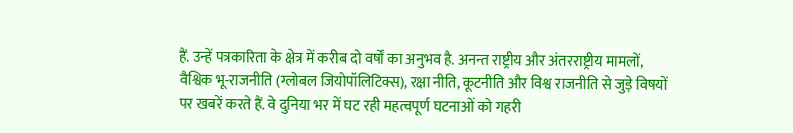हैं. उन्हें पत्रकारिता के क्षेत्र में करीब दो वर्षों का अनुभव है. अनन्त राष्ट्रीय और अंतरराष्ट्रीय मामलों, वैश्विक भू-राजनीति (ग्लोबल जियोपॉलिटिक्स), रक्षा नीति, कूटनीति और विश्व राजनीति से जुड़े विषयों पर खबरें करते हैं. वे दुनिया भर में घट रही महत्वपूर्ण घटनाओं को गहरी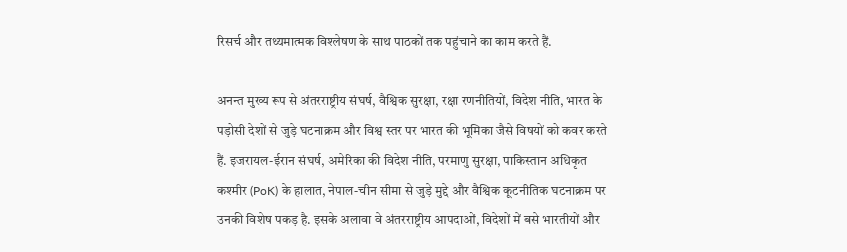रिसर्च और तथ्यमात्मक विश्लेषण के साथ पाठकों तक पहुंचाने का काम करते हैं.

अनन्त मुख्य रूप से अंतरराष्ट्रीय संघर्ष, वैश्विक सुरक्षा, रक्षा रणनीतियों, विदेश नीति, भारत के पड़ोसी देशों से जुड़े घटनाक्रम और विश्व स्तर पर भारत की भूमिका जैसे विषयों को कवर करते हैं. इजरायल-ईरान संघर्ष, अमेरिका की विदेश नीति, परमाणु सुरक्षा, पाकिस्तान अधिकृत कश्मीर (PoK) के हालात, नेपाल-चीन सीमा से जुड़े मुद्दे और वैश्विक कूटनीतिक घटनाक्रम पर उनकी विशेष पकड़ है. इसके अलावा वे अंतरराष्ट्रीय आपदाओं, विदेशों में बसे भारतीयों और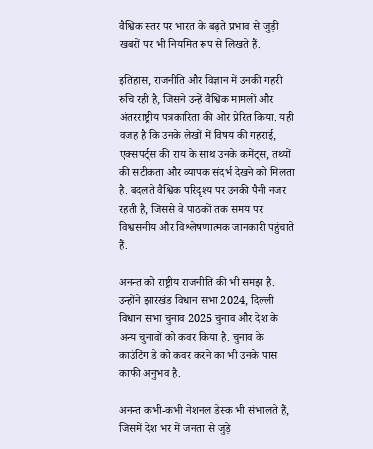वैश्विक स्तर पर भारत के बढ़ते प्रभाव से जुड़ी खबरों पर भी नियमित रूप से लिखते हैं.

इतिहास, राजनीति और विज्ञान में उनकी गहरी रुचि रही है, जिसने उन्हें वैश्विक मामलों और अंतरराष्ट्रीय पत्रकारिता की ओर प्रेरित किया. यही वजह है कि उनके लेखों में विषय की गहराई, एक्सपर्ट्स की राय के साथ उनके कमेंट्स, तथ्यों की सटीकता और व्यापक संदर्भ देखने को मिलता है. बदलते वैश्विक परिदृश्य पर उनकी पैनी नजर रहती है, जिससे वे पाठकों तक समय पर विश्वसनीय और विश्लेषणात्मक जानकारी पहुंचाते हैं.

अनन्त को राष्ट्रीय राजनीति की भी समझ है. उन्होंने झारखंड विधान सभा 2024, दिल्ली विधान सभा चुनाव 2025 चुनाव और देश के अन्य चुनावों को कवर किया है. चुनाव के काउंटिंग डे को कवर करने का भी उनके पास काफी अनुभव है.

अनन्त कभी-कभी नेशनल डेस्क भी संभालते हैं, जिसमें देश भर में जनता से जुड़े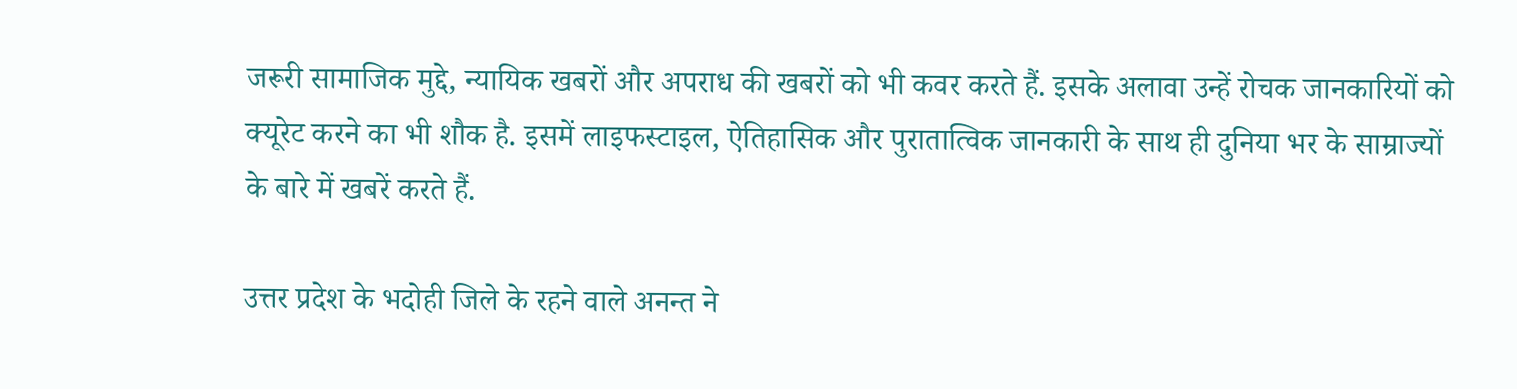जरूरी सामाजिक मुद्दे, न्यायिक खबरों और अपराध की खबरों को भी कवर करते हैं. इसके अलावा उन्हें रोचक जानकारियों को क्यूरेट करने का भी शौक है. इसमें लाइफस्टाइल, ऐतिहासिक और पुरातात्विक जानकारी के साथ ही दुनिया भर के साम्राज्यों के बारे में खबरें करते हैं.

उत्तर प्रदेश के भदोही जिले के रहने वाले अनन्त ने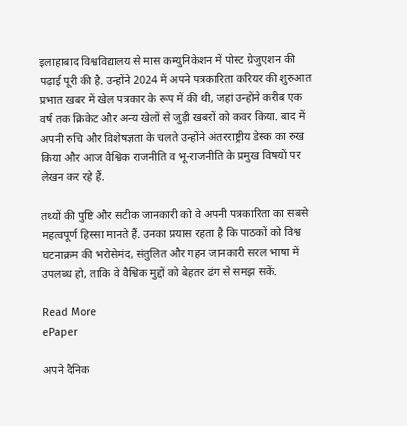इलाहाबाद विश्वविद्यालय से मास कम्युनिकेशन में पोस्ट ग्रेजुएशन की पढ़ाई पूरी की है. उन्होंने 2024 में अपने पत्रकारिता करियर की शुरुआत प्रभात खबर में खेल पत्रकार के रूप में की थी, जहां उन्होंने करीब एक वर्ष तक क्रिकेट और अन्य खेलों से जुड़ी खबरों को कवर किया. बाद में अपनी रुचि और विशेषज्ञता के चलते उन्होंने अंतरराष्ट्रीय डेस्क का रुख किया और आज वैश्विक राजनीति व भू-राजनीति के प्रमुख विषयों पर लेखन कर रहे हैं.

तथ्यों की पुष्टि और सटीक जानकारी को वे अपनी पत्रकारिता का सबसे महत्वपूर्ण हिस्सा मानते हैं. उनका प्रयास रहता है कि पाठकों को विश्व घटनाक्रम की भरोसेमंद, संतुलित और गहन जानकारी सरल भाषा में उपलब्ध हो, ताकि वे वैश्विक मुद्दों को बेहतर ढंग से समझ सकें.

Read More
ePaper

अपने दैनिक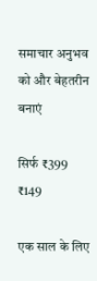समाचार अनुभव को और बेहतरीन बनाएं

सिर्फ ₹399 ₹149

एक साल के लिए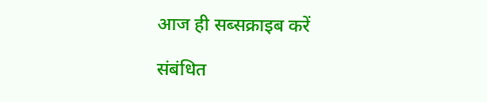आज ही सब्सक्राइब करें

संबंधित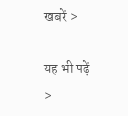खबरें >

यह भी पढ़ें >